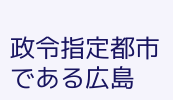政令指定都市である広島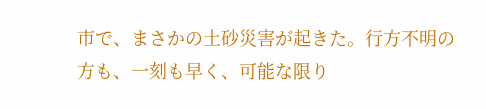市で、まさかの土砂災害が起きた。行方不明の方も、一刻も早く、可能な限り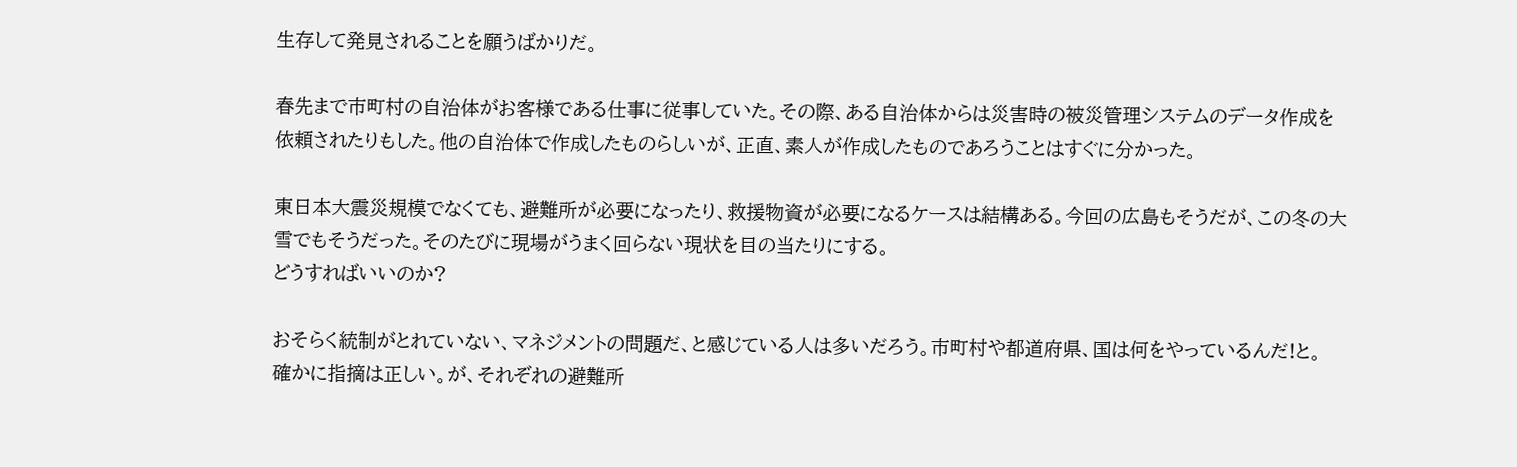生存して発見されることを願うばかりだ。

春先まで市町村の自治体がお客様である仕事に従事していた。その際、ある自治体からは災害時の被災管理システムのデータ作成を依頼されたりもした。他の自治体で作成したものらしいが、正直、素人が作成したものであろうことはすぐに分かった。

東日本大震災規模でなくても、避難所が必要になったり、救援物資が必要になるケースは結構ある。今回の広島もそうだが、この冬の大雪でもそうだった。そのたびに現場がうまく回らない現状を目の当たりにする。
どうすればいいのか?

おそらく統制がとれていない、マネジメントの問題だ、と感じている人は多いだろう。市町村や都道府県、国は何をやっているんだ!と。
確かに指摘は正しい。が、それぞれの避難所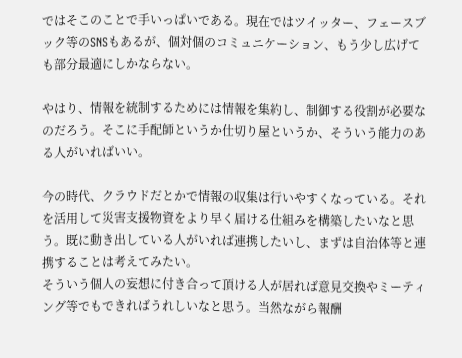ではそこのことで手いっぱいである。現在ではツイッター、フェースブック等のSNSもあるが、個対個のコミュニケーション、もう少し広げても部分最適にしかならない。

やはり、情報を統制するためには情報を集約し、制御する役割が必要なのだろう。そこに手配師というか仕切り屋というか、そういう能力のある人がいればいい。

今の時代、クラウドだとかで情報の収集は行いやすくなっている。それを活用して災害支援物資をより早く届ける仕組みを構築したいなと思う。既に動き出している人がいれば連携したいし、まずは自治体等と連携することは考えてみたい。
そういう個人の妄想に付き合って頂ける人が居れば意見交換やミーティング等でもできればうれしいなと思う。当然ながら報酬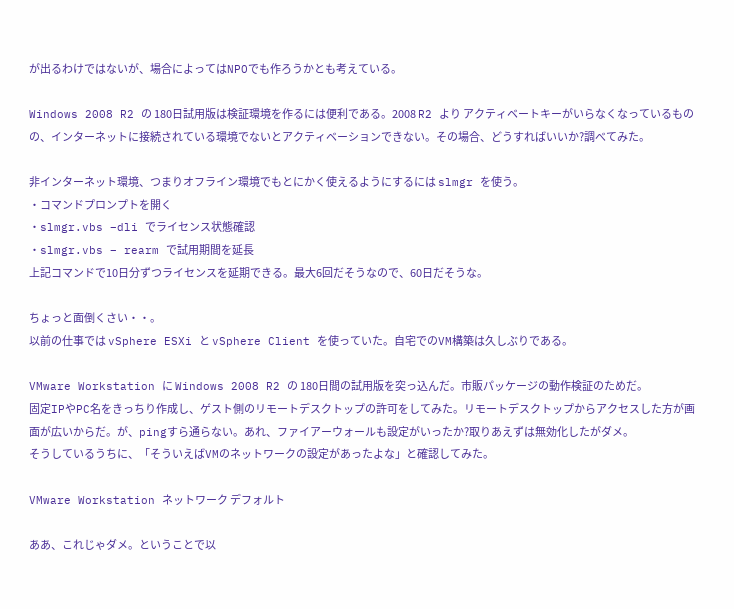が出るわけではないが、場合によってはNPOでも作ろうかとも考えている。

Windows 2008 R2 の 180日試用版は検証環境を作るには便利である。2008 R2 より アクティベートキーがいらなくなっているものの、インターネットに接続されている環境でないとアクティベーションできない。その場合、どうすればいいか?調べてみた。

非インターネット環境、つまりオフライン環境でもとにかく使えるようにするには slmgr を使う。
・コマンドプロンプトを開く
・slmgr.vbs –dli でライセンス状態確認
・slmgr.vbs – rearm で試用期間を延長
上記コマンドで10日分ずつライセンスを延期できる。最大6回だそうなので、60日だそうな。

ちょっと面倒くさい・・。
以前の仕事では vSphere ESXi と vSphere Client を使っていた。自宅でのVM構築は久しぶりである。

VMware Workstation に Windows 2008 R2 の 180日間の試用版を突っ込んだ。市販パッケージの動作検証のためだ。
固定IPやPC名をきっちり作成し、ゲスト側のリモートデスクトップの許可をしてみた。リモートデスクトップからアクセスした方が画面が広いからだ。が、pingすら通らない。あれ、ファイアーウォールも設定がいったか?取りあえずは無効化したがダメ。
そうしているうちに、「そういえばVMのネットワークの設定があったよな」と確認してみた。

VMware Workstation ネットワーク デフォルト

ああ、これじゃダメ。ということで以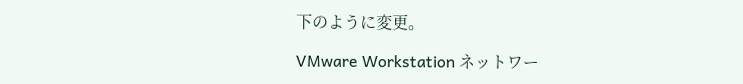下のように変更。

VMware Workstation ネットワー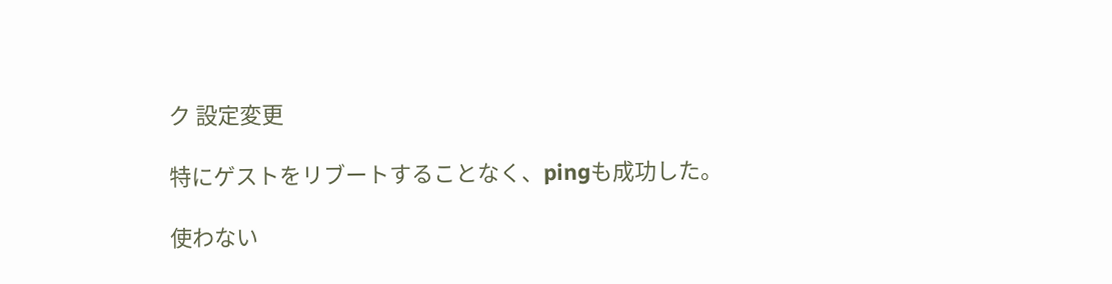ク 設定変更

特にゲストをリブートすることなく、pingも成功した。

使わない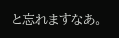と忘れますなあ。